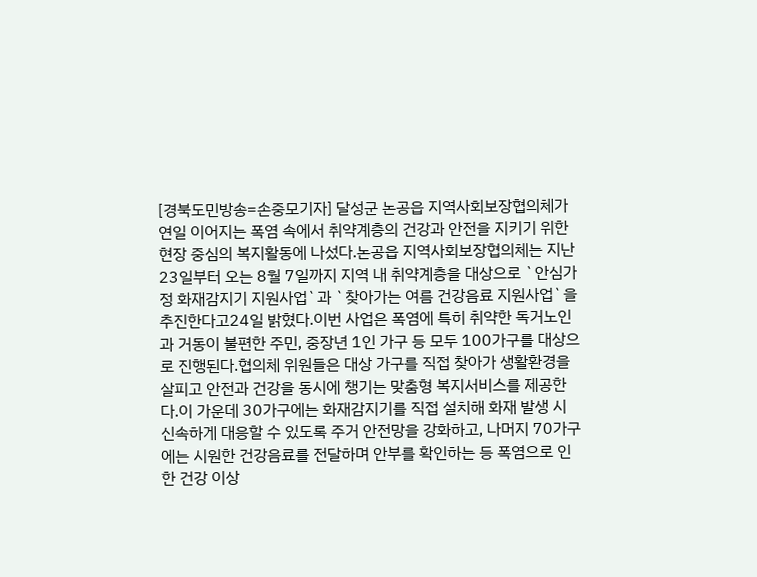[경북도민방송=손중모기자] 달성군 논공읍 지역사회보장협의체가 연일 이어지는 폭염 속에서 취약계층의 건강과 안전을 지키기 위한 현장 중심의 복지활동에 나섰다.논공읍 지역사회보장협의체는 지난 23일부터 오는 8월 7일까지 지역 내 취약계층을 대상으로 `안심가정 화재감지기 지원사업`과 `찾아가는 여름 건강음료 지원사업`을 추진한다고24일 밝혔다.이번 사업은 폭염에 특히 취약한 독거노인과 거동이 불편한 주민, 중장년 1인 가구 등 모두 100가구를 대상으로 진행된다.협의체 위원들은 대상 가구를 직접 찾아가 생활환경을 살피고 안전과 건강을 동시에 챙기는 맞춤형 복지서비스를 제공한다.이 가운데 30가구에는 화재감지기를 직접 설치해 화재 발생 시 신속하게 대응할 수 있도록 주거 안전망을 강화하고, 나머지 70가구에는 시원한 건강음료를 전달하며 안부를 확인하는 등 폭염으로 인한 건강 이상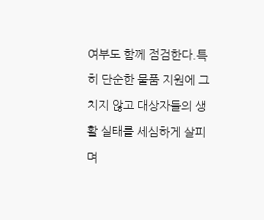여부도 함께 점검한다.특히 단순한 물품 지원에 그치지 않고 대상자들의 생활 실태를 세심하게 살피며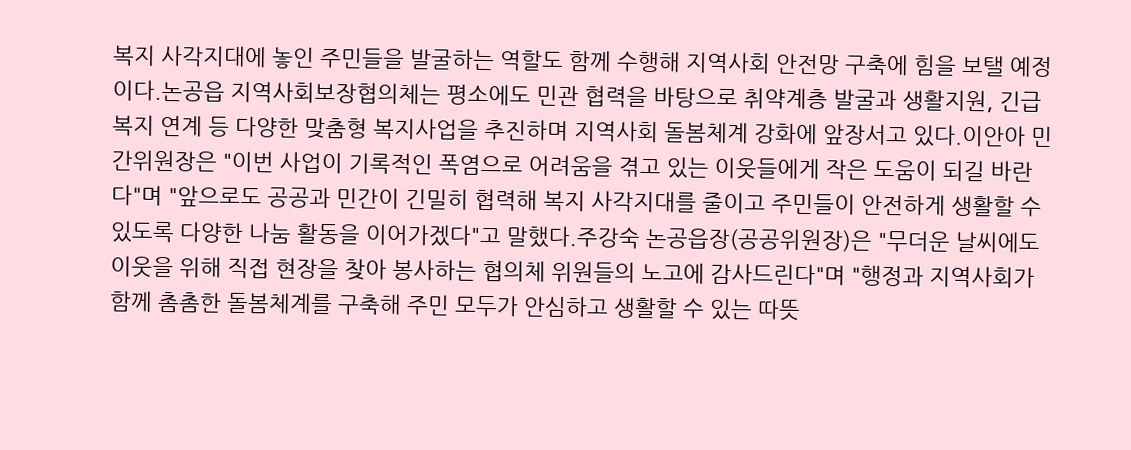복지 사각지대에 놓인 주민들을 발굴하는 역할도 함께 수행해 지역사회 안전망 구축에 힘을 보탤 예정이다.논공읍 지역사회보장협의체는 평소에도 민관 협력을 바탕으로 취약계층 발굴과 생활지원, 긴급복지 연계 등 다양한 맞춤형 복지사업을 추진하며 지역사회 돌봄체계 강화에 앞장서고 있다.이안아 민간위원장은 "이번 사업이 기록적인 폭염으로 어려움을 겪고 있는 이웃들에게 작은 도움이 되길 바란다"며 "앞으로도 공공과 민간이 긴밀히 협력해 복지 사각지대를 줄이고 주민들이 안전하게 생활할 수 있도록 다양한 나눔 활동을 이어가겠다"고 말했다.주강숙 논공읍장(공공위원장)은 "무더운 날씨에도 이웃을 위해 직접 현장을 찾아 봉사하는 협의체 위원들의 노고에 감사드린다"며 "행정과 지역사회가 함께 촘촘한 돌봄체계를 구축해 주민 모두가 안심하고 생활할 수 있는 따뜻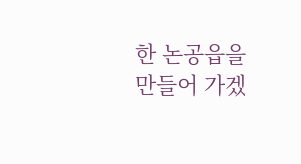한 논공읍을 만들어 가겠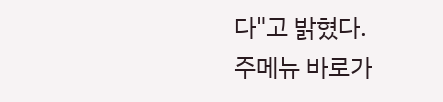다"고 밝혔다.
주메뉴 바로가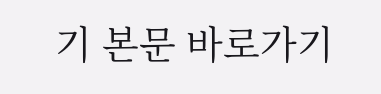기 본문 바로가기